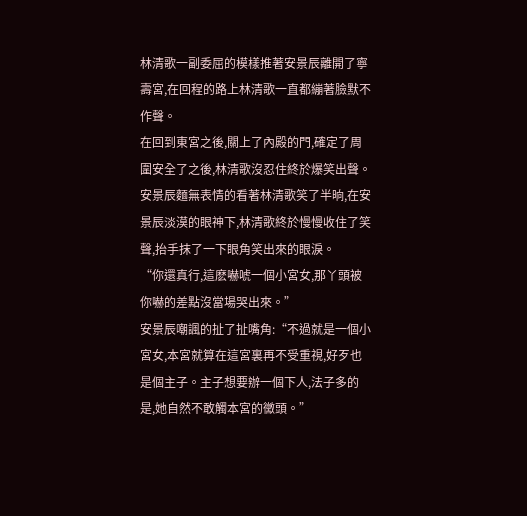林清歌一副委屈的模樣推著安景辰離開了寧壽宮,在回程的路上林清歌一直都繃著臉默不作聲。
在回到東宮之後,關上了內殿的門,確定了周圍安全了之後,林清歌沒忍住終於爆笑出聲。
安景辰麵無表情的看著林清歌笑了半晌,在安景辰淡漠的眼神下,林清歌終於慢慢收住了笑聲,抬手抹了一下眼角笑出來的眼淚。
“你還真行,這麽嚇唬一個小宮女,那丫頭被你嚇的差點沒當場哭出來。”
安景辰嘲諷的扯了扯嘴角:“不過就是一個小宮女,本宮就算在這宮裏再不受重視,好歹也是個主子。主子想要辦一個下人,法子多的是,她自然不敢觸本宮的黴頭。”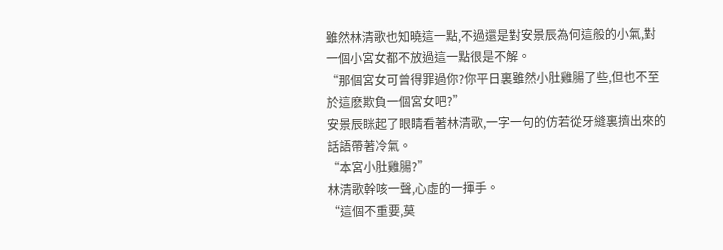雖然林清歌也知曉這一點,不過還是對安景辰為何這般的小氣,對一個小宮女都不放過這一點很是不解。
“那個宮女可曾得罪過你?你平日裏雖然小肚雞腸了些,但也不至於這麽欺負一個宮女吧?”
安景辰眯起了眼睛看著林清歌,一字一句的仿若從牙縫裏擠出來的話語帶著冷氣。
“本宮小肚雞腸?”
林清歌幹咳一聲,心虛的一揮手。
“這個不重要,莫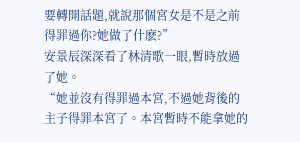要轉開話題,就說那個宮女是不是之前得罪過你?她做了什麽?”
安景辰深深看了林清歌一眼,暫時放過了她。
“她並沒有得罪過本宮,不過她背後的主子得罪本宮了。本宮暫時不能拿她的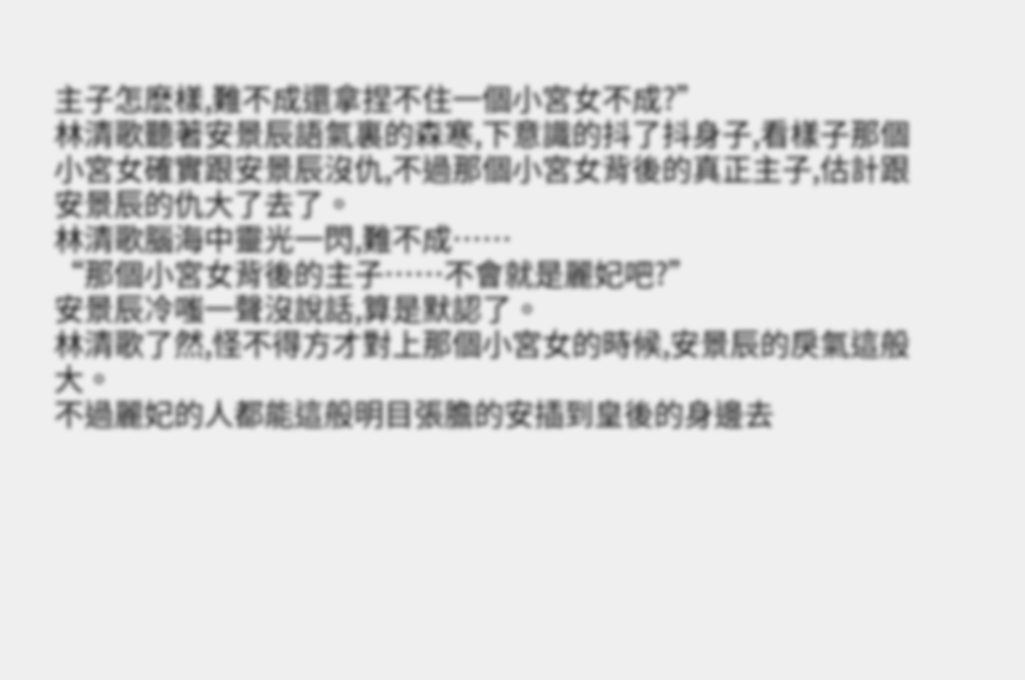主子怎麽樣,難不成還拿捏不住一個小宮女不成?”
林清歌聽著安景辰語氣裏的森寒,下意識的抖了抖身子,看樣子那個小宮女確實跟安景辰沒仇,不過那個小宮女背後的真正主子,估計跟安景辰的仇大了去了。
林清歌腦海中靈光一閃,難不成……
“那個小宮女背後的主子……不會就是麗妃吧?”
安景辰冷嗤一聲沒說話,算是默認了。
林清歌了然,怪不得方才對上那個小宮女的時候,安景辰的戾氣這般大。
不過麗妃的人都能這般明目張膽的安插到皇後的身邊去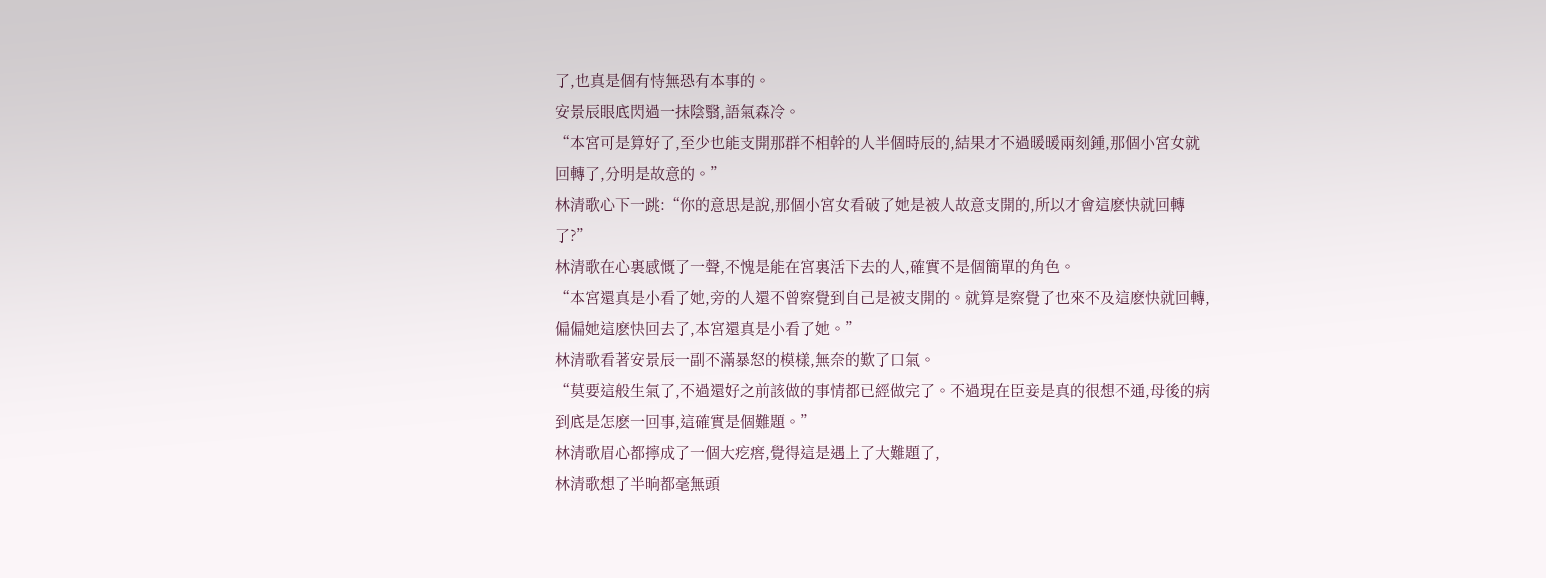了,也真是個有恃無恐有本事的。
安景辰眼底閃過一抹陰翳,語氣森冷。
“本宮可是算好了,至少也能支開那群不相幹的人半個時辰的,結果才不過暖暖兩刻鍾,那個小宮女就回轉了,分明是故意的。”
林清歌心下一跳:“你的意思是說,那個小宮女看破了她是被人故意支開的,所以才會這麽快就回轉了?”
林清歌在心裏感慨了一聲,不愧是能在宮裏活下去的人,確實不是個簡單的角色。
“本宮還真是小看了她,旁的人還不曾察覺到自己是被支開的。就算是察覺了也來不及這麽快就回轉,偏偏她這麽快回去了,本宮還真是小看了她。”
林清歌看著安景辰一副不滿暴怒的模樣,無奈的歎了口氣。
“莫要這般生氣了,不過還好之前該做的事情都已經做完了。不過現在臣妾是真的很想不通,母後的病到底是怎麽一回事,這確實是個難題。”
林清歌眉心都擰成了一個大疙瘩,覺得這是遇上了大難題了,
林清歌想了半晌都毫無頭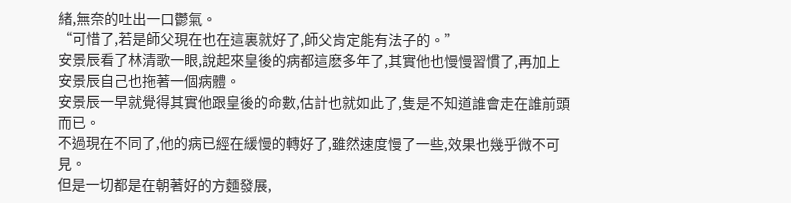緒,無奈的吐出一口鬱氣。
“可惜了,若是師父現在也在這裏就好了,師父肯定能有法子的。”
安景辰看了林清歌一眼,說起來皇後的病都這麽多年了,其實他也慢慢習慣了,再加上安景辰自己也拖著一個病體。
安景辰一早就覺得其實他跟皇後的命數,估計也就如此了,隻是不知道誰會走在誰前頭而已。
不過現在不同了,他的病已經在緩慢的轉好了,雖然速度慢了一些,效果也幾乎微不可見。
但是一切都是在朝著好的方麵發展,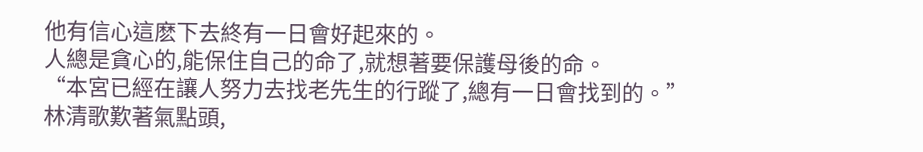他有信心這麽下去終有一日會好起來的。
人總是貪心的,能保住自己的命了,就想著要保護母後的命。
“本宮已經在讓人努力去找老先生的行蹤了,總有一日會找到的。”
林清歌歎著氣點頭,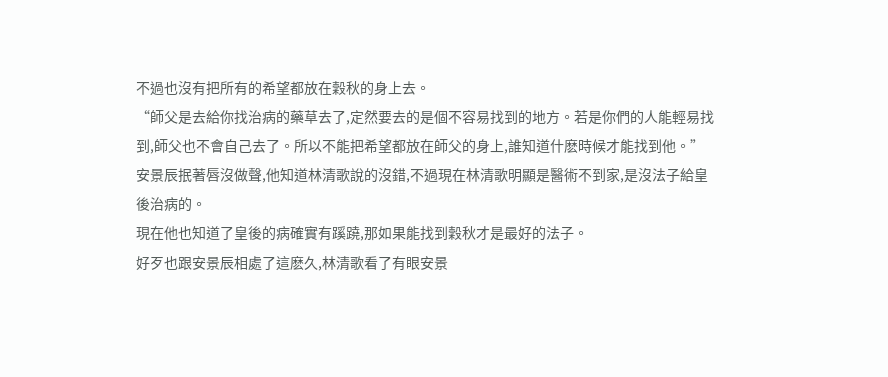不過也沒有把所有的希望都放在穀秋的身上去。
“師父是去給你找治病的藥草去了,定然要去的是個不容易找到的地方。若是你們的人能輕易找到,師父也不會自己去了。所以不能把希望都放在師父的身上,誰知道什麽時候才能找到他。”
安景辰抿著唇沒做聲,他知道林清歌說的沒錯,不過現在林清歌明顯是醫術不到家,是沒法子給皇後治病的。
現在他也知道了皇後的病確實有蹊蹺,那如果能找到穀秋才是最好的法子。
好歹也跟安景辰相處了這麽久,林清歌看了有眼安景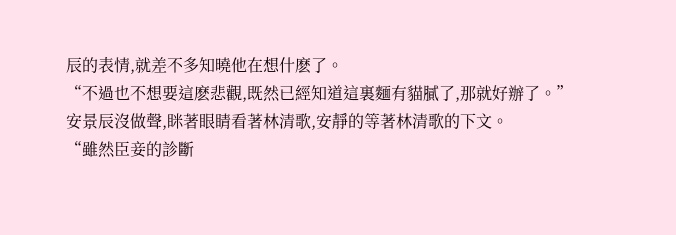辰的表情,就差不多知曉他在想什麽了。
“不過也不想要這麽悲觀,既然已經知道這裏麵有貓膩了,那就好辦了。”
安景辰沒做聲,眯著眼睛看著林清歌,安靜的等著林清歌的下文。
“雖然臣妾的診斷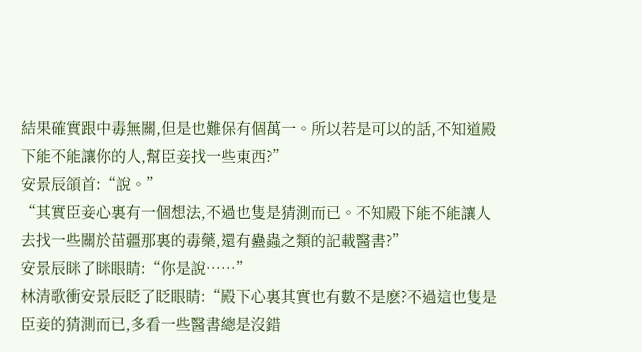結果確實跟中毒無關,但是也難保有個萬一。所以若是可以的話,不知道殿下能不能讓你的人,幫臣妾找一些東西?”
安景辰頜首:“說。”
“其實臣妾心裏有一個想法,不過也隻是猜測而已。不知殿下能不能讓人去找一些關於苗疆那裏的毒藥,還有蠱蟲之類的記載醫書?”
安景辰眯了眯眼睛:“你是說……”
林清歌衝安景辰眨了眨眼睛:“殿下心裏其實也有數不是麽?不過這也隻是臣妾的猜測而已,多看一些醫書總是沒錯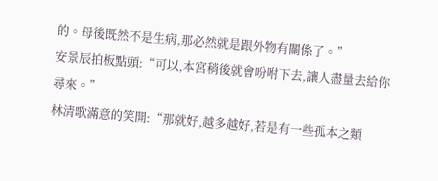的。母後既然不是生病,那必然就是跟外物有關係了。”
安景辰拍板點頭:“可以,本宮稍後就會吩咐下去,讓人盡量去給你尋來。”
林清歌滿意的笑開:“那就好,越多越好,若是有一些孤本之類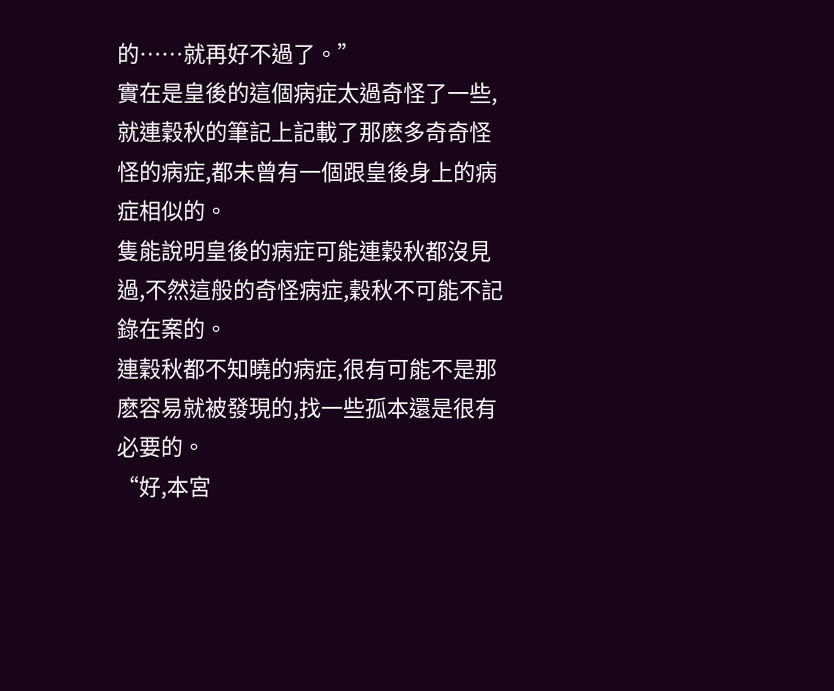的……就再好不過了。”
實在是皇後的這個病症太過奇怪了一些,就連穀秋的筆記上記載了那麽多奇奇怪怪的病症,都未曾有一個跟皇後身上的病症相似的。
隻能說明皇後的病症可能連穀秋都沒見過,不然這般的奇怪病症,穀秋不可能不記錄在案的。
連穀秋都不知曉的病症,很有可能不是那麽容易就被發現的,找一些孤本還是很有必要的。
“好,本宮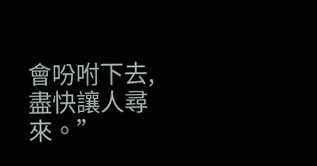會吩咐下去,盡快讓人尋來。”